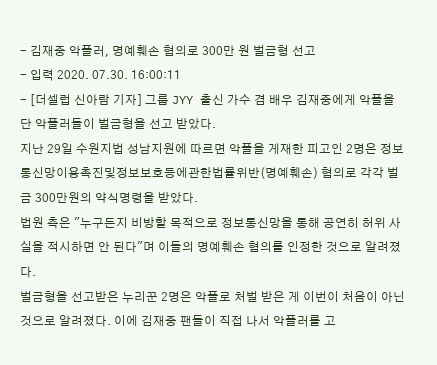- 김재중 악플러, 명예훼손 혐의로 300만 원 벌금형 선고
- 입력 2020. 07.30. 16:00:11
- [더셀럽 신아람 기자] 그룹 JYY 출신 가수 겸 배우 김재중에게 악플을 단 악플러들이 벌금형을 선고 받았다.
지난 29일 수원지법 성남지원에 따르면 악플을 게재한 피고인 2명은 정보통신망이용촉진및정보보호등에관한법률위반(명예훼손) 혐의로 각각 벌금 300만원의 약식명령을 받았다.
법원 측은 "누구든지 비방할 목적으로 정보통신망을 통해 공연히 허위 사실을 적시하면 안 된다"며 이들의 명예훼손 혐의를 인정한 것으로 알려졌다.
벌금형을 선고받은 누리꾼 2명은 악플로 처벌 받은 게 이번이 처음이 아닌 것으로 알려졌다. 이에 김재중 팬들이 직접 나서 악플러를 고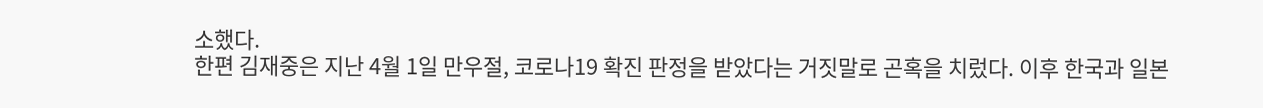소했다.
한편 김재중은 지난 4월 1일 만우절, 코로나19 확진 판정을 받았다는 거짓말로 곤혹을 치렀다. 이후 한국과 일본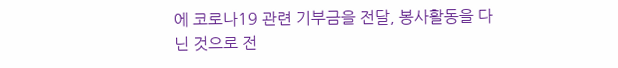에 코로나19 관련 기부금을 전달, 봉사활동을 다닌 것으로 전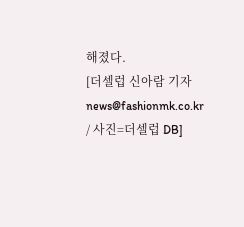해졌다.
[더셀럽 신아람 기자 news@fashionmk.co.kr / 사진=더셀럽 DB]